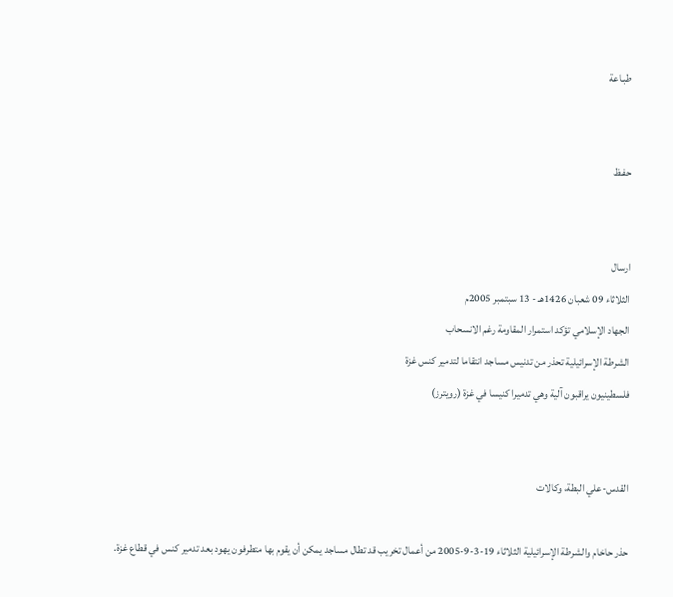طبـاعة


حفـظ


ارسال
الثلاثاء 09 شعبان 1426هـ - 13 سبتمبر 2005م
الجهاد الإسلامي تؤكد استمرار المقاومة رغم الانسحاب
الشرطة الإسرائيلية تحذر من تدنيس مساجد انتقاما لتدمير كنس غزة
فلسطينيون يراقبون آلية وهي تدميرا كنيسا في غزة (رويترز)


القدس-علي البطة، وكالات

حذر حاخام والشرطة الإسرائيلية الثلاثاء 19-3-9-2005 من أعمال تخريب قد تطال مساجد يمكن أن يقوم بها متطرفون يهود بعد تدمير كنس في قطاع غزة.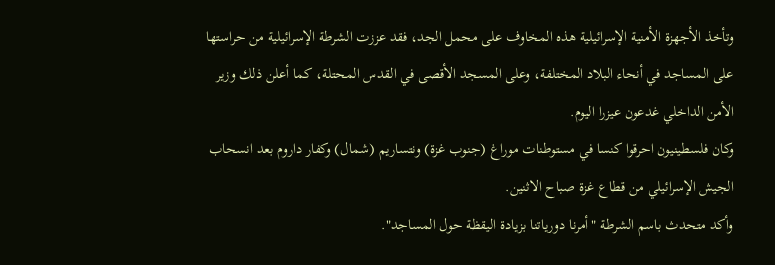وتأخذ الأجهزة الأمنية الإسرائيلية هذه المخاوف على محمل الجد، فقد عززت الشرطة الإسرائيلية من حراستها على المساجد في أنحاء البلاد المختلفة، وعلى المسجد الأقصى في القدس المحتلة، كما أعلن ذلك وزير الأمن الداخلي غدعون عيزرا اليوم.
وكان فلسطينيون احرقوا كنسا في مستوطنات موراغ (جنوب غزة) ونتساريم (شمال) وكفار داروم بعد انسحاب الجيش الإسرائيلي من قطاع غزة صباح الاثنين.
وأكد متحدث باسم الشرطة "أمرنا دورياتنا بزيادة اليقظة حول المساجد".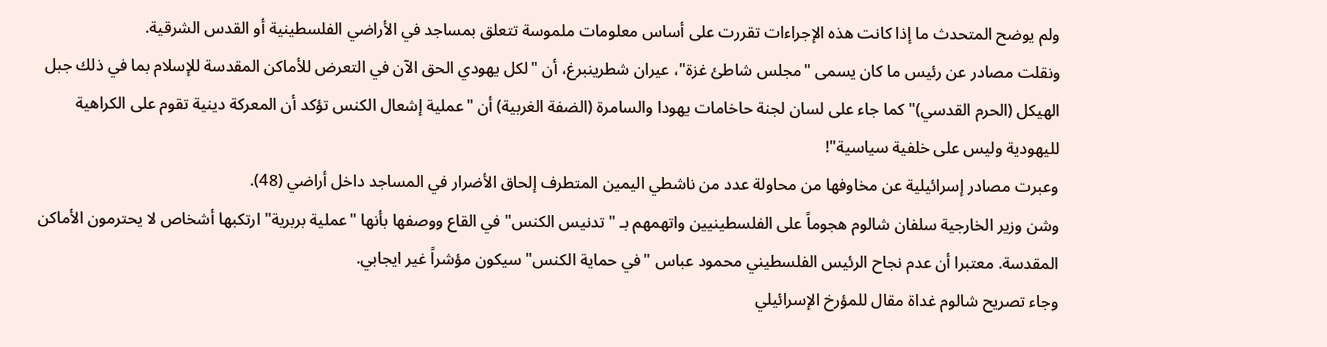ولم يوضح المتحدث ما إذا كانت هذه الإجراءات تقررت على أساس معلومات ملموسة تتعلق بمساجد في الأراضي الفلسطينية أو القدس الشرقية.
ونقلت مصادر عن رئيس ما كان يسمى "مجلس شاطئ غزة"، عيران شطرينبرغ، أن "لكل يهودي الحق الآن في التعرض للأماكن المقدسة للإسلام بما في ذلك جبل الهيكل (الحرم القدسي)" كما جاء على لسان لجنة حاخامات يهودا والسامرة (الضفة الغربية) أن "عملية إشعال الكنس تؤكد أن المعركة دينية تقوم على الكراهية لليهودية وليس على خلفية سياسية"!
وعبرت مصادر إسرائيلية عن مخاوفها من محاولة عدد من ناشطي اليمين المتطرف إلحاق الأضرار في المساجد داخل أراضي (48).
وشن وزير الخارجية سلفان شالوم هجوماً على الفلسطينيين واتهمهم بـ "تدنيس الكنس" في القاع ووصفها بأنها "عملية بربرية" ارتكبها أشخاص لا يحترمون الأماكن المقدسة. معتبرا أن عدم نجاح الرئيس الفلسطيني محمود عباس "في حماية الكنس" سيكون مؤشراً غير ايجابي.
وجاء تصريح شالوم غداة مقال للمؤرخ الإسرائيلي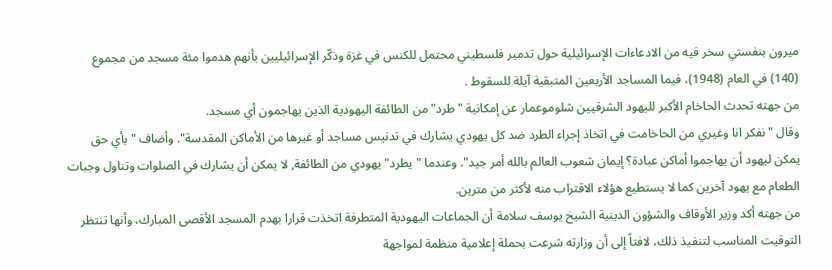ميرون بنفستي سخر فيه من الادعاءات الإسرائيلية حول تدمير فلسطيني محتمل للكنس في غزة وذكّر الإسرائيليين بأنهم هدموا مئة مسجد من مجموع (140) في العام (1948)، فيما المساجد الأربعين المتبقية آيلة للسقوط .
من جهته تحدث الحاخام الأكبر لليهود الشرقيين شلوموعمار عن إمكانية "طرد" من الطائفة اليهودية الذين يهاجمون أي مسجد.
وقال "نفكر انا وغيري من الحاخامت في اتخاذ إجراء الطرد ضد كل يهودي يشارك في تدنيس مساجد أو غيرها من الأماكن المقدسة". وأضاف "بأي حق يمكن ليهود أن يهاجموا أماكن عبادة؟ إيمان شعوب العالم بالله أمر جيد". وعندما "يطرد" يهودي من الطائفة, لا يمكن أن يشارك في الصلوات وتناول وجبات الطعام مع يهود آخرين كما لا يستطيع هؤلاء الاقتراب منه لأكثر من مترين.
من جهته أكد وزير الأوقاف والشؤون الدينية الشيخ يوسف سلامة أن الجماعات اليهودية المتطرفة اتخذت قرارا بهدم المسجد الأقصى المبارك، وأنها تنتظر التوقيت المناسب لتنفيذ ذلك، لافتاً إلى أن وزارته شرعت بحملة إعلامية منظمة لمواجهة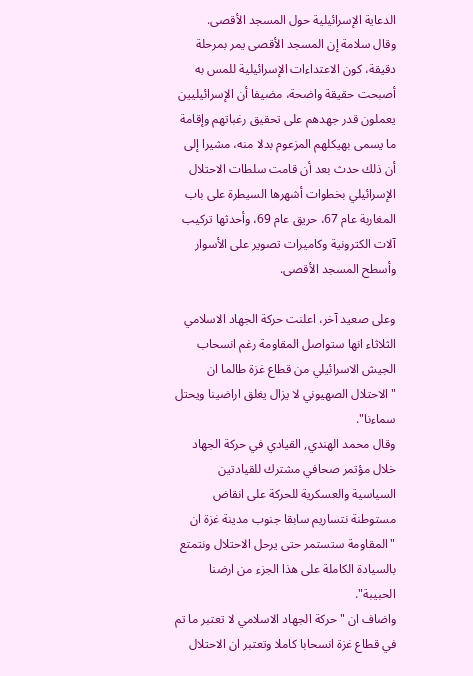الدعاية الإسرائيلية حول المسجد الأقصى.
وقال سلامة إن المسجد الأقصى يمر بمرحلة دقيقة، كون الاعتداءات الإسرائيلية للمس به أصبحت حقيقة واضحة، مضيفا أن الإسرائيليين يعملون قدر جهدهم على تحقيق رغباتهم وإقامة ما يسمى بهيكلهم المزعوم بدلا منه، مشيرا إلى أن ذلك حدث بعد أن قامت سلطات الاحتلال الإسرائيلي بخطوات أشهرها السيطرة على باب المغاربة عام 67، حريق عام 69، وأحدثها تركيب آلات الكترونية وكاميرات تصوير على الأسوار وأسطح المسجد الأقصى.

وعلى صعيد آخر، اعلنت حركة الجهاد الاسلامي الثلاثاء انها ستواصل المقاومة رغم انسحاب الجيش الاسرائيلي من قطاع غزة طالما ان "الاحتلال الصهيوني لا يزال يغلق اراضينا ويحتل سماءنا".
وقال محمد الهندي, القيادي في حركة الجهاد خلال مؤتمر صحافي مشترك للقيادتين السياسية والعسكرية للحركة على انقاض مستوطنة نتساريم سابقا جنوب مدينة غزة ان "المقاومة ستستمر حتى يرحل الاحتلال ونتمتع بالسيادة الكاملة على هذا الجزء من ارضنا الحبيبة".
واضاف ان "حركة الجهاد الاسلامي لا تعتبر ما تم في قطاع غزة انسحابا كاملا وتعتبر ان الاحتلال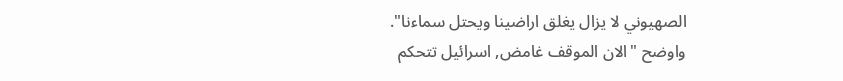الصهيوني لا يزال يغلق اراضينا ويحتل سماءنا".
واوضح "الان الموقف غامض, اسرائيل تتحكم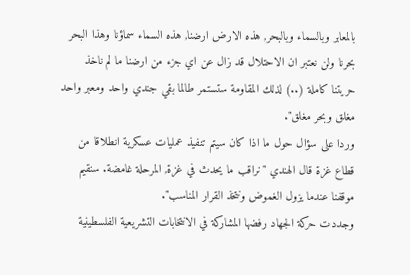بالمعابر وبالسماء وبالبحر, هذه الارض ارضنا, هذه السماء سماؤنا وهذا البحر بحرنا ولن نعتبر ان الاحتلال قد زال عن اي جزء من ارضنا ما لم ناخذ حريتنا كاملة (..) لذلك المقاومة ستستمر طالما بقي جندي واحد ومعبر واحد مغلق وبحر مغلق".
وردا على سؤال حول ما اذا كان سيتم تنفيذ عمليات عسكرية انطلاقا من قطاع غزة قال الهندي "نراقب ما يحدث في غزة, المرحلة غامضة. سنقيم موقفنا عندما يزول الغموض ونتخذ القرار المناسب".
وجددت حركة الجهاد رفضها المشاركة في الانتخابات التشريعية الفلسطينية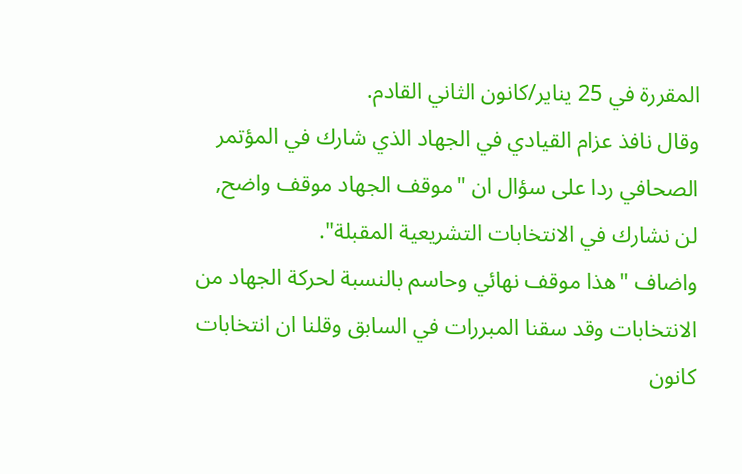المقررة في 25 يناير/كانون الثاني القادم.
وقال نافذ عزام القيادي في الجهاد الذي شارك في المؤتمر الصحافي ردا على سؤال ان "موقف الجهاد موقف واضح, لن نشارك في الانتخابات التشريعية المقبلة".
واضاف "هذا موقف نهائي وحاسم بالنسبة لحركة الجهاد من الانتخابات وقد سقنا المبررات في السابق وقلنا ان انتخابات كانون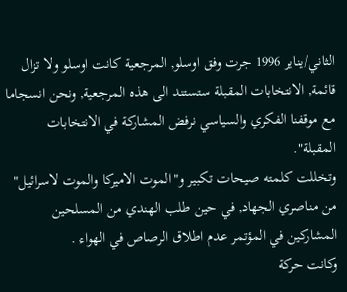الثاني/يناير 1996 جرت وفق اوسلو, المرجعية كانت اوسلو ولا تزال قائمة, الانتخابات المقبلة ستستند الى هذه المرجعية, ونحن انسجاما مع موقفنا الفكري والسياسي نرفض المشاركة في الانتخابات المقبلة".
وتخللت كلمته صيحات تكبير و"الموت الاميركا والموت لاسرائيل" من مناصري الجهاد, في حين طلب الهندي من المسلحين المشاركين في المؤتمر عدم اطلاق الرصاص في الهواء .
وكانت حركة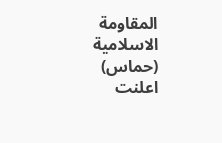المقاومة الاسلامية (حماس) اعلنت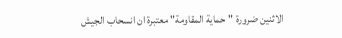الاثنين ضرورة "حماية المقاومة" معتبرة ان انسحاب الجيش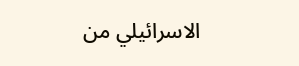الاسرائيلي من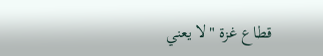قطاع غزة "لا يعني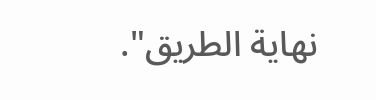نهاية الطريق".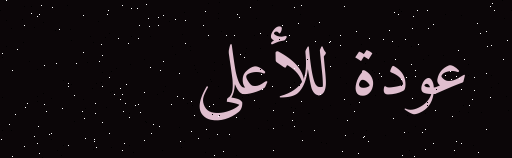عودة للأعلى